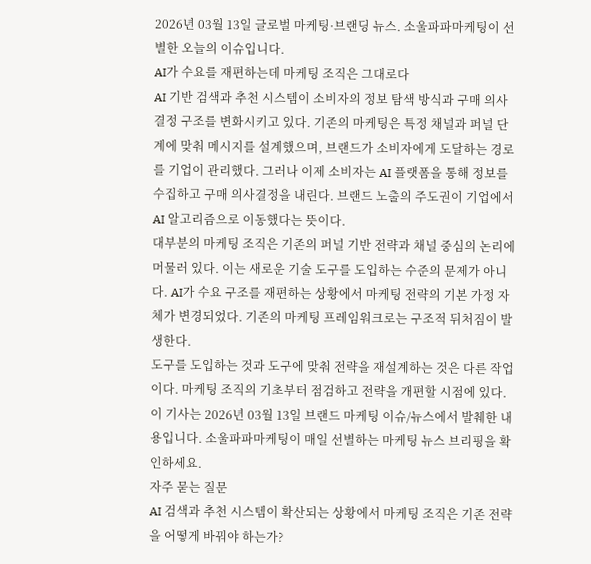2026년 03월 13일 글로벌 마케팅·브랜딩 뉴스. 소울파파마케팅이 선별한 오늘의 이슈입니다.
AI가 수요를 재편하는데 마케팅 조직은 그대로다
AI 기반 검색과 추천 시스템이 소비자의 정보 탐색 방식과 구매 의사결정 구조를 변화시키고 있다. 기존의 마케팅은 특정 채널과 퍼널 단계에 맞춰 메시지를 설계했으며, 브랜드가 소비자에게 도달하는 경로를 기업이 관리했다. 그러나 이제 소비자는 AI 플랫폼을 통해 정보를 수집하고 구매 의사결정을 내린다. 브랜드 노출의 주도권이 기업에서 AI 알고리즘으로 이동했다는 뜻이다.
대부분의 마케팅 조직은 기존의 퍼널 기반 전략과 채널 중심의 논리에 머물러 있다. 이는 새로운 기술 도구를 도입하는 수준의 문제가 아니다. AI가 수요 구조를 재편하는 상황에서 마케팅 전략의 기본 가정 자체가 변경되었다. 기존의 마케팅 프레임워크로는 구조적 뒤처짐이 발생한다.
도구를 도입하는 것과 도구에 맞춰 전략을 재설계하는 것은 다른 작업이다. 마케팅 조직의 기초부터 점검하고 전략을 개편할 시점에 있다.
이 기사는 2026년 03월 13일 브랜드 마케팅 이슈/뉴스에서 발췌한 내용입니다. 소울파파마케팅이 매일 선별하는 마케팅 뉴스 브리핑을 확인하세요.
자주 묻는 질문
AI 검색과 추천 시스템이 확산되는 상황에서 마케팅 조직은 기존 전략을 어떻게 바꿔야 하는가?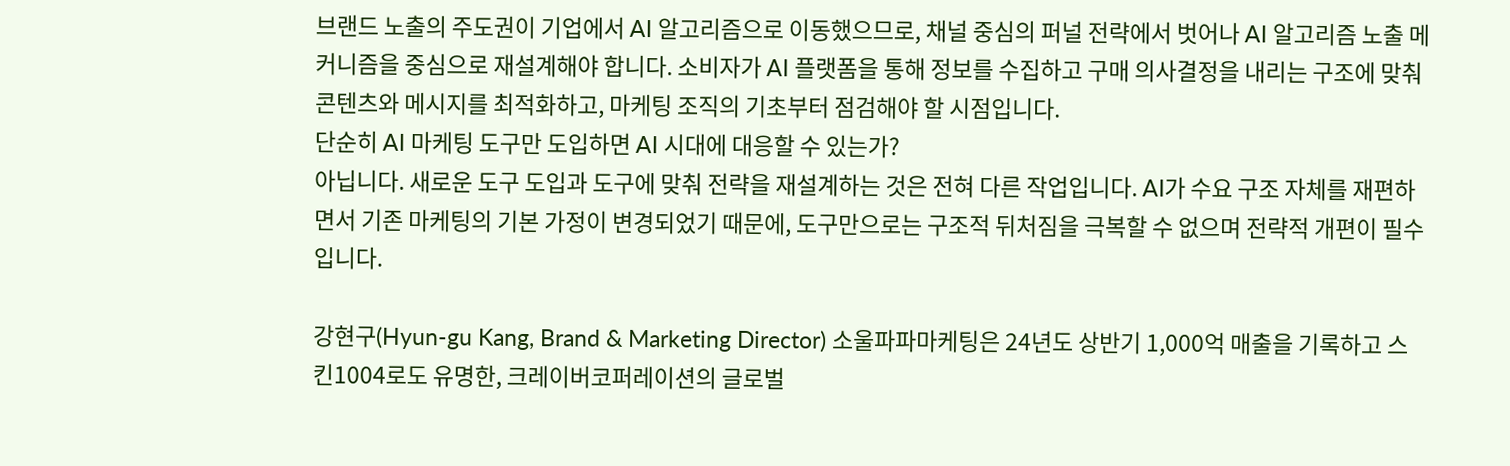브랜드 노출의 주도권이 기업에서 AI 알고리즘으로 이동했으므로, 채널 중심의 퍼널 전략에서 벗어나 AI 알고리즘 노출 메커니즘을 중심으로 재설계해야 합니다. 소비자가 AI 플랫폼을 통해 정보를 수집하고 구매 의사결정을 내리는 구조에 맞춰 콘텐츠와 메시지를 최적화하고, 마케팅 조직의 기초부터 점검해야 할 시점입니다.
단순히 AI 마케팅 도구만 도입하면 AI 시대에 대응할 수 있는가?
아닙니다. 새로운 도구 도입과 도구에 맞춰 전략을 재설계하는 것은 전혀 다른 작업입니다. AI가 수요 구조 자체를 재편하면서 기존 마케팅의 기본 가정이 변경되었기 때문에, 도구만으로는 구조적 뒤처짐을 극복할 수 없으며 전략적 개편이 필수입니다.

강현구(Hyun-gu Kang, Brand & Marketing Director) 소울파파마케팅은 24년도 상반기 1,000억 매출을 기록하고 스킨1004로도 유명한, 크레이버코퍼레이션의 글로벌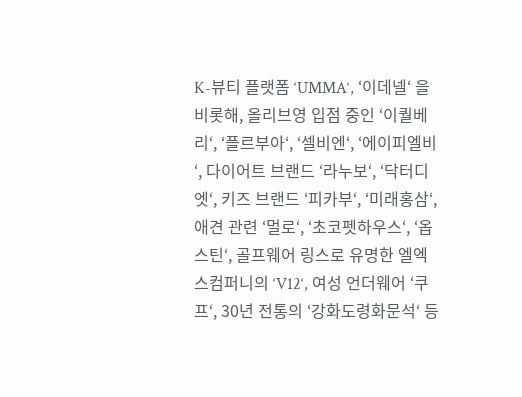K-뷰티 플랫폼 ‘UMMA‘, ‘이데넬‘ 을 비롯해, 올리브영 입점 중인 ‘이퀄베리‘, ‘플르부아‘, ‘셀비엔‘, ‘에이피엘비‘, 다이어트 브랜드 ‘라누보‘, ‘닥터디엣‘, 키즈 브랜드 ‘피카부‘, ‘미래홍삼‘, 애견 관련 ‘멀로‘, ‘초코펫하우스‘, ‘옵스틴‘, 골프웨어 링스로 유명한 엘엑스컴퍼니의 ‘V12‘, 여성 언더웨어 ‘쿠프‘, 30년 전통의 ‘강화도령화문석‘ 등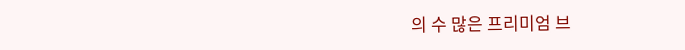의 수 많은 프리미엄 브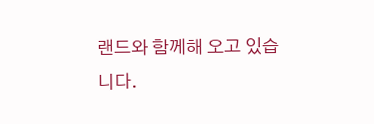랜드와 함께해 오고 있습니다.